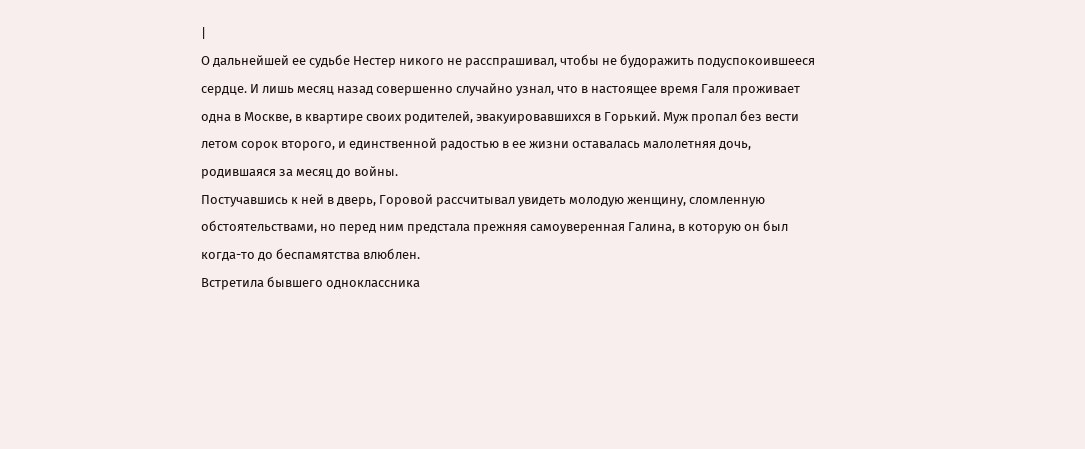|
О дальнейшей ее судьбе Нестер никого не расспрашивал, чтобы не будоражить подуспокоившееся сердце. И лишь месяц назад совершенно случайно узнал, что в настоящее время Галя проживает одна в Москве, в квартире своих родителей, эвакуировавшихся в Горький. Муж пропал без вести летом сорок второго, и единственной радостью в ее жизни оставалась малолетняя дочь, родившаяся за месяц до войны.
Постучавшись к ней в дверь, Горовой рассчитывал увидеть молодую женщину, сломленную обстоятельствами, но перед ним предстала прежняя самоуверенная Галина, в которую он был когда-то до беспамятства влюблен.
Встретила бывшего одноклассника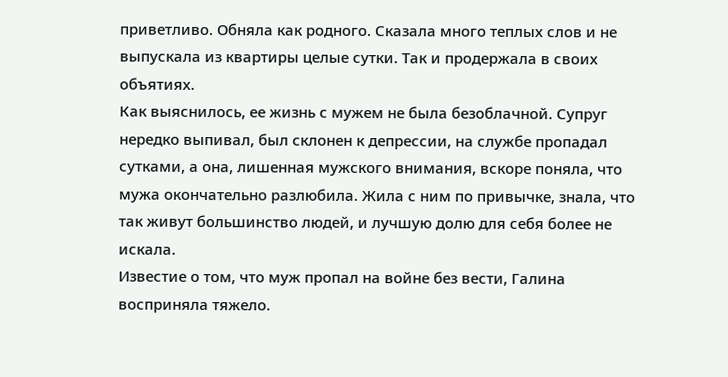приветливо. Обняла как родного. Сказала много теплых слов и не выпускала из квартиры целые сутки. Так и продержала в своих объятиях.
Как выяснилось, ее жизнь с мужем не была безоблачной. Супруг нередко выпивал, был склонен к депрессии, на службе пропадал сутками, а она, лишенная мужского внимания, вскоре поняла, что мужа окончательно разлюбила. Жила с ним по привычке, знала, что так живут большинство людей, и лучшую долю для себя более не искала.
Известие о том, что муж пропал на войне без вести, Галина восприняла тяжело.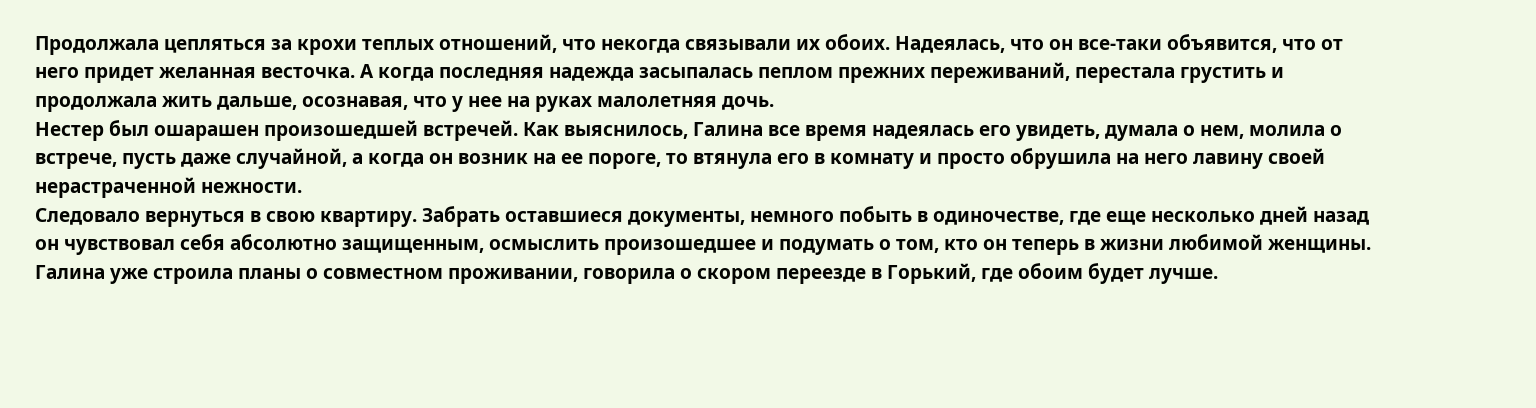Продолжала цепляться за крохи теплых отношений, что некогда связывали их обоих. Надеялась, что он все-таки объявится, что от него придет желанная весточка. А когда последняя надежда засыпалась пеплом прежних переживаний, перестала грустить и продолжала жить дальше, осознавая, что у нее на руках малолетняя дочь.
Нестер был ошарашен произошедшей встречей. Как выяснилось, Галина все время надеялась его увидеть, думала о нем, молила о встрече, пусть даже случайной, а когда он возник на ее пороге, то втянула его в комнату и просто обрушила на него лавину своей нерастраченной нежности.
Следовало вернуться в свою квартиру. Забрать оставшиеся документы, немного побыть в одиночестве, где еще несколько дней назад он чувствовал себя абсолютно защищенным, осмыслить произошедшее и подумать о том, кто он теперь в жизни любимой женщины. Галина уже строила планы о совместном проживании, говорила о скором переезде в Горький, где обоим будет лучше.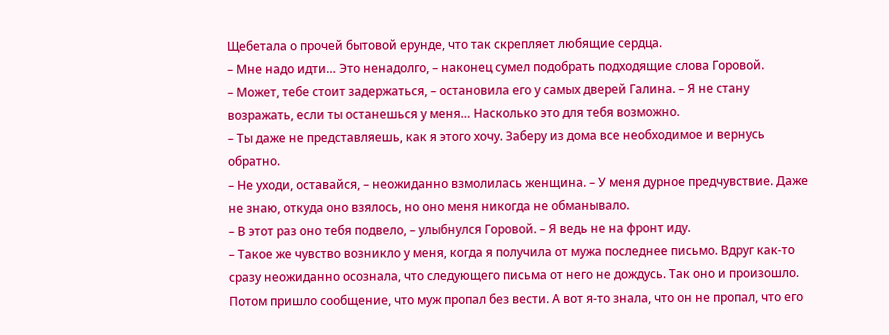Щебетала о прочей бытовой ерунде, что так скрепляет любящие сердца.
– Мне надо идти… Это ненадолго, – наконец сумел подобрать подходящие слова Горовой.
– Может, тебе стоит задержаться, – остановила его у самых дверей Галина. – Я не стану возражать, если ты останешься у меня… Насколько это для тебя возможно.
– Ты даже не представляешь, как я этого хочу. Заберу из дома все необходимое и вернусь обратно.
– Не уходи, оставайся, – неожиданно взмолилась женщина. – У меня дурное предчувствие. Даже не знаю, откуда оно взялось, но оно меня никогда не обманывало.
– В этот раз оно тебя подвело, – улыбнулся Горовой. – Я ведь не на фронт иду.
– Такое же чувство возникло у меня, когда я получила от мужа последнее письмо. Вдруг как-то сразу неожиданно осознала, что следующего письма от него не дождусь. Так оно и произошло. Потом пришло сообщение, что муж пропал без вести. А вот я-то знала, что он не пропал, что его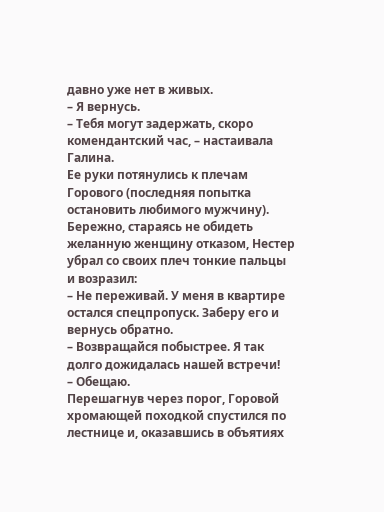давно уже нет в живых.
– Я вернусь.
– Тебя могут задержать, скоро комендантский час, – настаивала Галина.
Ее руки потянулись к плечам Горового (последняя попытка остановить любимого мужчину). Бережно, стараясь не обидеть желанную женщину отказом, Нестер убрал со своих плеч тонкие пальцы и возразил:
– Не переживай. У меня в квартире остался спецпропуск. Заберу его и вернусь обратно.
– Возвращайся побыстрее. Я так долго дожидалась нашей встречи!
– Обещаю.
Перешагнув через порог, Горовой хромающей походкой спустился по лестнице и, оказавшись в объятиях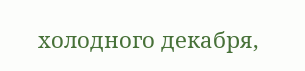холодного декабря,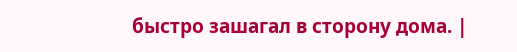быстро зашагал в сторону дома. |